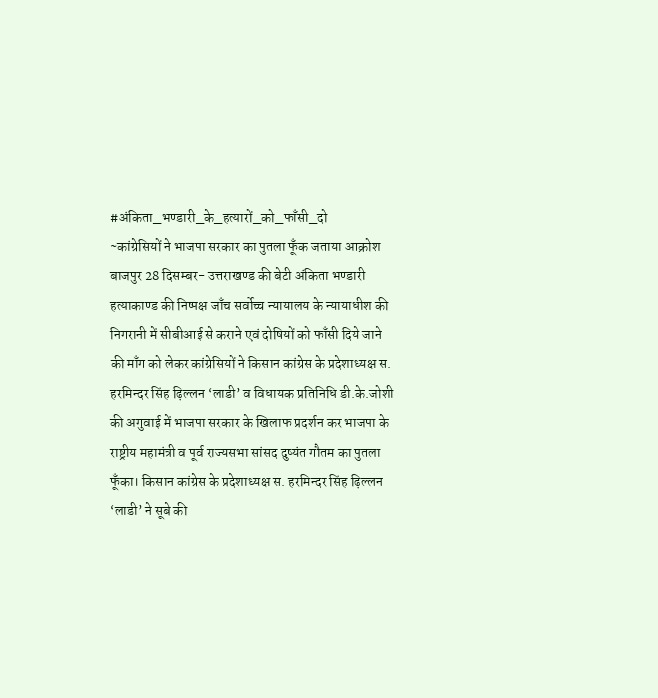#अंकिता_भण्डारी_के_हत्यारों_को_फाँसी_दो
~कांग्रेसियों ने भाजपा सरकार का पुतला फूँक जताया आक्रोश
बाजपुर 28 दिसम्बर- उत्तराखण्ड की बेटी अंकिता भण्डारी हत्याकाण्ड की निष्पक्ष जाँच सर्वोच्च न्यायालय के न्यायाधीश की निगरानी में सीबीआई से कराने एवं दोषियों को फाँसी दिये जाने की माँग को लेकर कांग्रेसियों ने किसान कांग्रेस के प्रदेशाध्यक्ष स. हरमिन्दर सिंह ढ़िल्लन ‘लाडी’ व विधायक प्रतिनिधि डी.के.जोशी की अगुवाई में भाजपा सरकार के खिलाफ प्रदर्शन कर भाजपा के राष्ट्रीय महामंत्री व पूर्व राज्यसभा सांसद दुष्यंत गौतम का पुतला फूँका। किसान कांग्रेस के प्रदेशाध्यक्ष स. हरमिन्दर सिंह ढ़िल्लन ‘लाडी’ ने सूबे की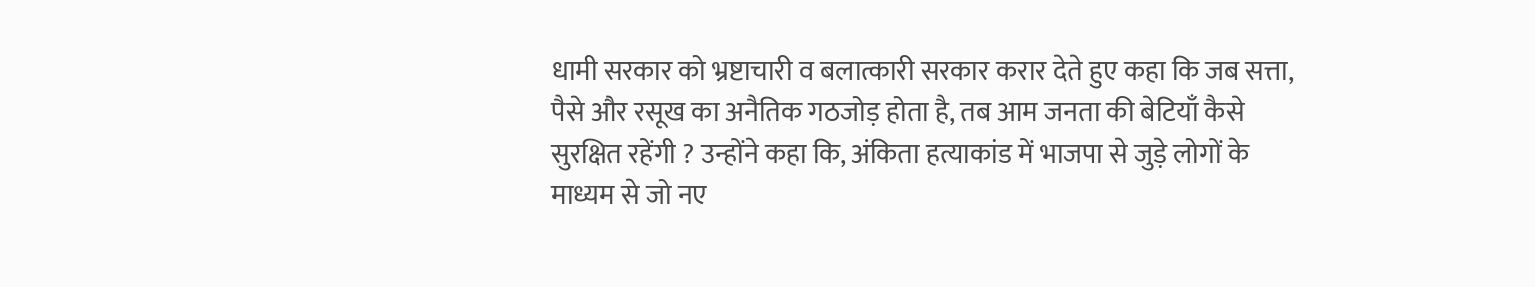धामी सरकार को भ्रष्टाचारी व बलात्कारी सरकार करार देते हुए कहा कि जब सत्ता, पैसे और रसूख का अनैतिक गठजोड़ होता है, तब आम जनता की बेटियाँ कैसे सुरक्षित रहेंगी ? उन्होंने कहा कि, अंकिता हत्याकांड में भाजपा से जुड़े लोगों के माध्यम से जो नए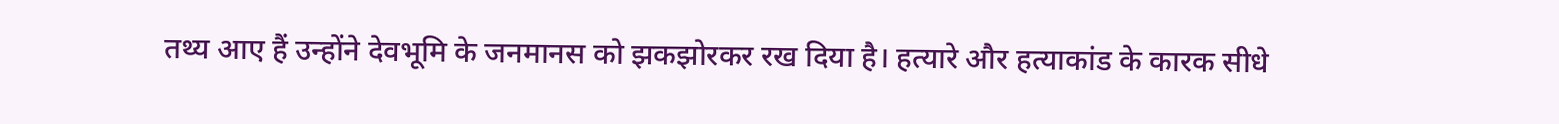तथ्य आए हैं उन्होंने देवभूमि के जनमानस को झकझोरकर रख दिया है। हत्यारे और हत्याकांड के कारक सीधे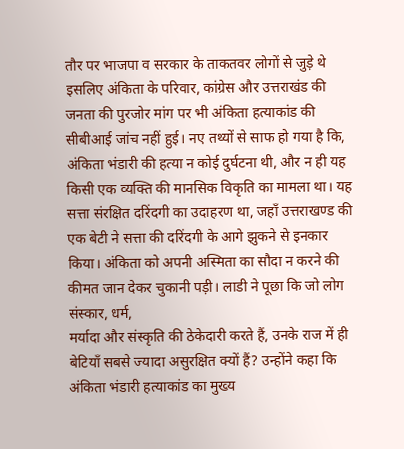तौर पर भाजपा व सरकार के ताकतवर लोगों से जुड़े थे इसलिए अंकिता के परिवार, कांग्रेस और उत्तराखंड की जनता की पुरजोर मांग पर भी अंकिता हत्याकांड की सीबीआई जांच नहीं हुई। नए तथ्यों से साफ हो गया है कि, अंकिता भंडारी की हत्या न कोई दुर्घटना थी, और न ही यह किसी एक व्यक्ति की मानसिक विकृति का मामला था। यह सत्ता संरक्षित दरिंदगी का उदाहरण था, जहाँ उत्तराखण्ड की एक बेटी ने सत्ता की दरिंदगी के आगे झुकने से इनकार किया। अंकिता को अपनी अस्मिता का सौदा न करने की कीमत जान देकर चुकानी पड़ी। लाडी ने पूछा कि जो लोग संस्कार, धर्म,
मर्यादा और संस्कृति की ठेकेदारी करते हैं, उनके राज में ही बेटियाँ सबसे ज्यादा असुरक्षित क्यों हैं? उन्होंने कहा कि अंकिता भंडारी हत्याकांड का मुख्य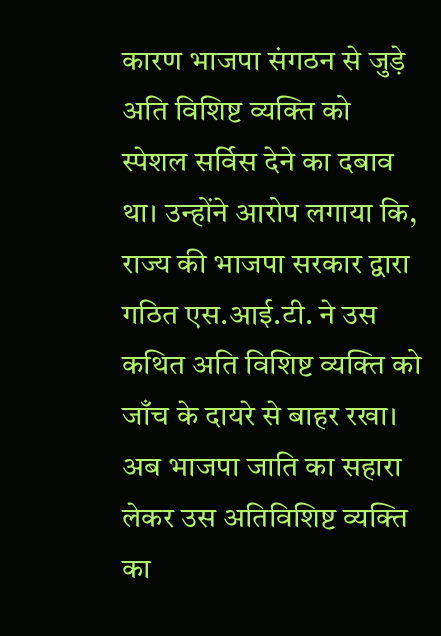कारण भाजपा संगठन से जुड़े अति विशिष्ट व्यक्ति को स्पेशल सर्विस देने का दबाव था। उन्होंने आरोप लगाया कि, राज्य की भाजपा सरकार द्वारा गठित एस.आई.टी. ने उस कथित अति विशिष्ट व्यक्ति को जाँच के दायरे से बाहर रखा। अब भाजपा जाति का सहारा लेकर उस अतिविशिष्ट व्यक्ति का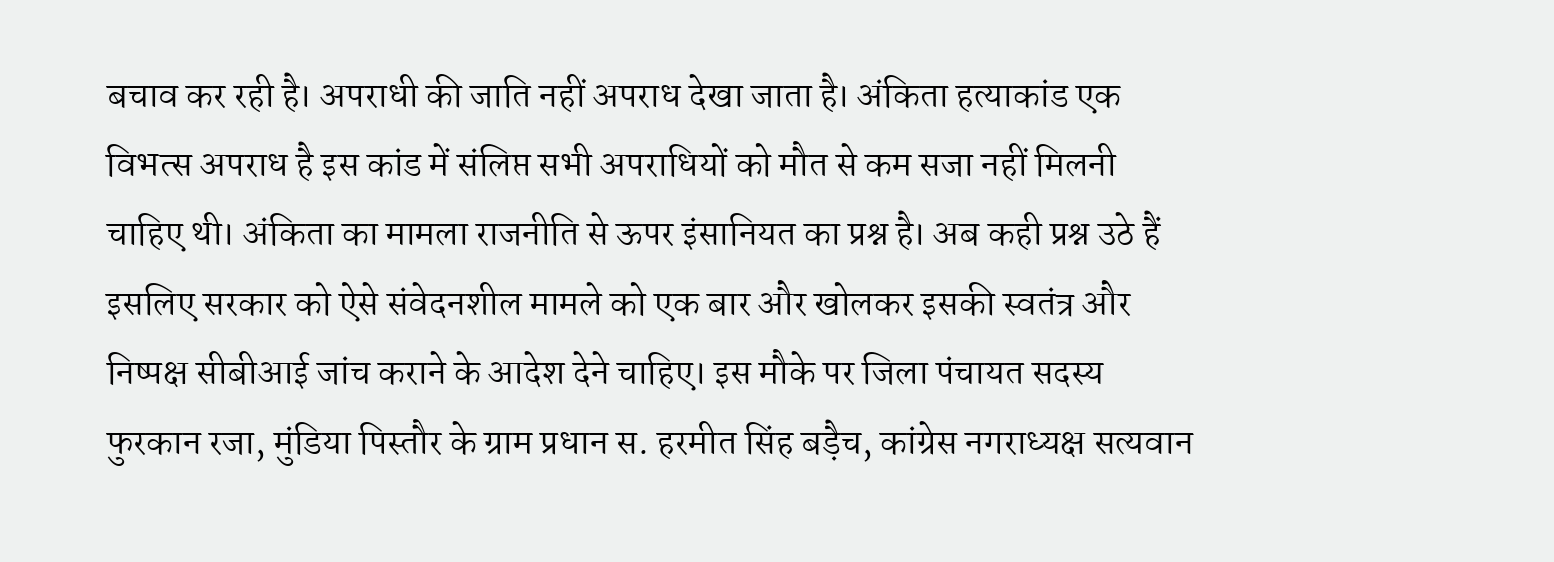बचाव कर रही है। अपराधी की जाति नहीं अपराध देखा जाता है। अंकिता हत्याकांड एक विभत्स अपराध है इस कांड में संलिप्त सभी अपराधियों को मौत से कम सजा नहीं मिलनी चाहिए थी। अंकिता का मामला राजनीति से ऊपर इंसानियत का प्रश्न है। अब कही प्रश्न उठे हैं इसलिए सरकार को ऐसे संवेदनशील मामले को एक बार और खोलकर इसकी स्वतंत्र और निष्पक्ष सीबीआई जांच कराने के आदेश देने चाहिए। इस मौके पर जिला पंचायत सदस्य फुरकान रजा, मुंडिया पिस्तौर के ग्राम प्रधान स. हरमीत सिंह बड़ैच, कांग्रेस नगराध्यक्ष सत्यवान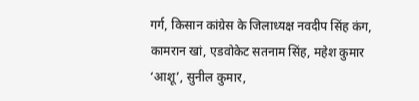गर्ग, किसान कांग्रेस के जिलाध्यक्ष नवदीप सिंह कंग, कामरान खां, एडवोकेट सतनाम सिंह, महेश कुमार ‘आशू’, सुनील कुमार,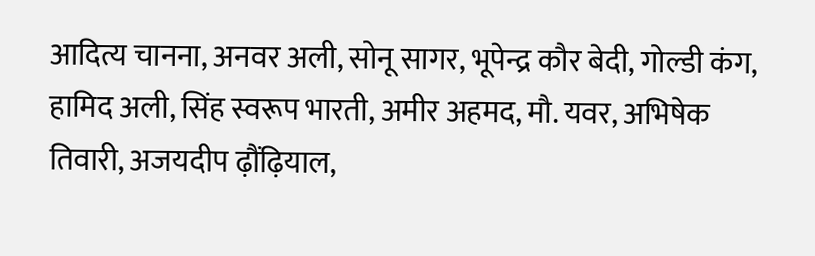आदित्य चानना, अनवर अली, सोनू सागर, भूपेन्द्र कौर बेदी, गोल्डी कंग, हामिद अली, सिंह स्वरूप भारती, अमीर अहमद, मौ. यवर, अभिषेक तिवारी, अजयदीप ढ़ौंढ़ियाल,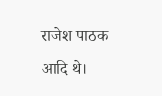राजेश पाठक आदि थे।